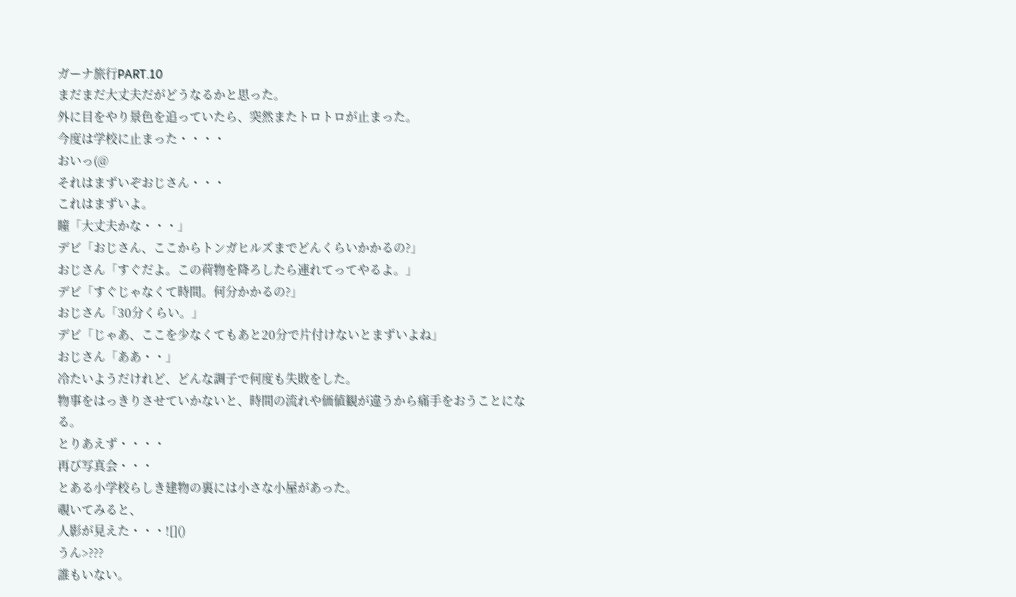ガーナ旅行PART.10
まだまだ大丈夫だがどうなるかと思った。
外に目をやり景色を追っていたら、突然またトロトロが止まった。
今度は学校に止まった・・・・
おいっ(@
それはまずいぞおじさん・・・
これはまずいよ。
瞳「大丈夫かな・・・」
デビ「おじさん、ここからトンガヒルズまでどんくらいかかるの?」
おじさん「すぐだよ。この荷物を降ろしたら連れてってやるよ。」
デビ「すぐじゃなくて時間。何分かかるの?」
おじさん「30分くらい。」
デビ「じゃあ、ここを少なくてもあと20分で片付けないとまずいよね」
おじさん「ああ・・」
冷たいようだけれど、どんな調子で何度も失敗をした。
物事をはっきりさせていかないと、時間の流れや価値観が違うから痛手をおうことになる。
とりあえず・・・・
再び写真会・・・
とある小学校らしき建物の裏には小さな小屋があった。
覗いてみると、
人影が見えた・・・![]()
うん>???
誰もいない。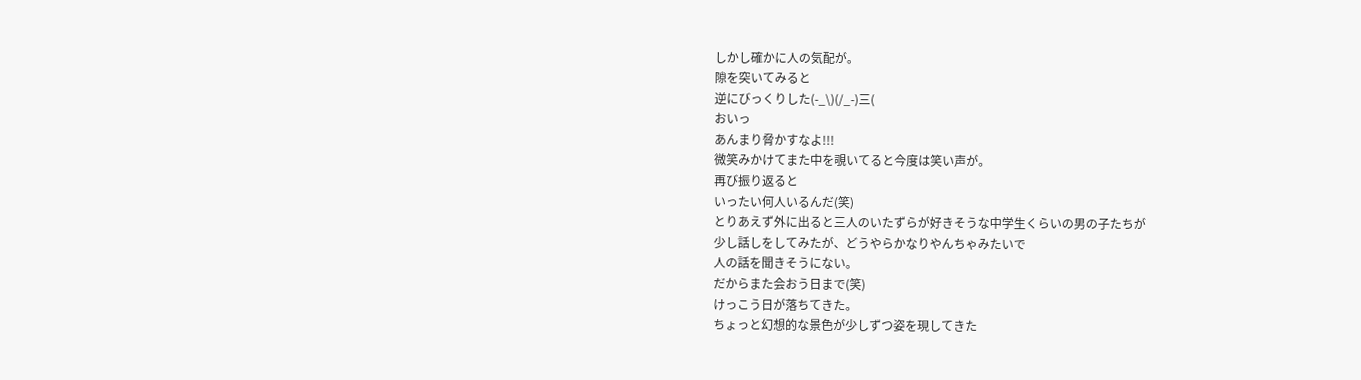しかし確かに人の気配が。
隙を突いてみると
逆にびっくりした(-_\)(/_-)三(
おいっ
あんまり脅かすなよ!!!
微笑みかけてまた中を覗いてると今度は笑い声が。
再び振り返ると
いったい何人いるんだ(笑)
とりあえず外に出ると三人のいたずらが好きそうな中学生くらいの男の子たちが
少し話しをしてみたが、どうやらかなりやんちゃみたいで
人の話を聞きそうにない。
だからまた会おう日まで(笑)
けっこう日が落ちてきた。
ちょっと幻想的な景色が少しずつ姿を現してきた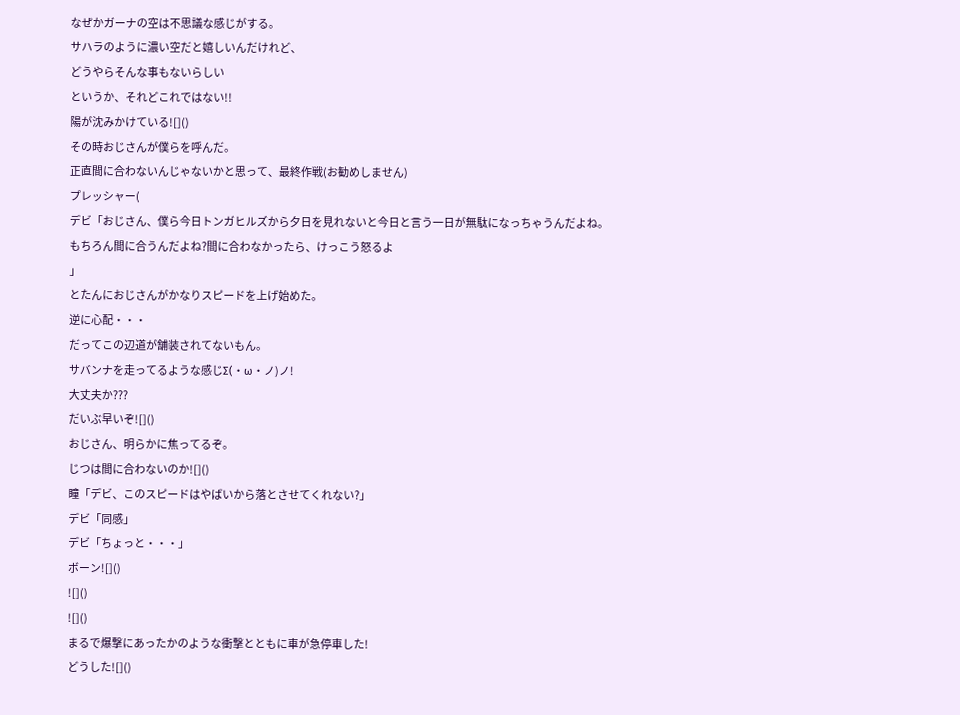なぜかガーナの空は不思議な感じがする。
サハラのように濃い空だと嬉しいんだけれど、
どうやらそんな事もないらしい
というか、それどこれではない!!
陽が沈みかけている![]()
その時おじさんが僕らを呼んだ。
正直間に合わないんじゃないかと思って、最終作戦(お勧めしません)
プレッシャー(
デビ「おじさん、僕ら今日トンガヒルズから夕日を見れないと今日と言う一日が無駄になっちゃうんだよね。
もちろん間に合うんだよね?間に合わなかったら、けっこう怒るよ
」
とたんにおじさんがかなりスピードを上げ始めた。
逆に心配・・・
だってこの辺道が舗装されてないもん。
サバンナを走ってるような感じΣ(・ω・ノ)ノ!
大丈夫か???
だいぶ早いぞ![]()
おじさん、明らかに焦ってるぞ。
じつは間に合わないのか![]()
瞳「デビ、このスピードはやばいから落とさせてくれない?」
デビ「同感」
デビ「ちょっと・・・」
ボーン![]()
![]()
![]()
まるで爆撃にあったかのような衝撃とともに車が急停車した!
どうした![]()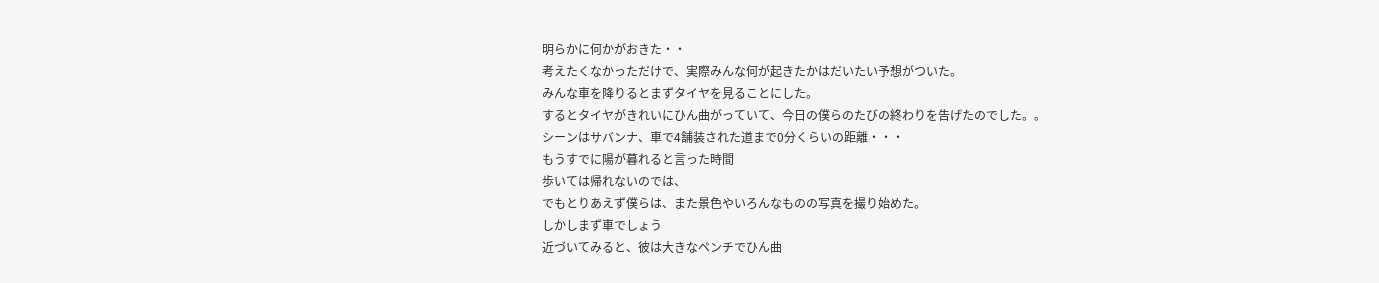明らかに何かがおきた・・
考えたくなかっただけで、実際みんな何が起きたかはだいたい予想がついた。
みんな車を降りるとまずタイヤを見ることにした。
するとタイヤがきれいにひん曲がっていて、今日の僕らのたびの終わりを告げたのでした。。
シーンはサバンナ、車で4舗装された道まで0分くらいの距離・・・
もうすでに陽が暮れると言った時間
歩いては帰れないのでは、
でもとりあえず僕らは、また景色やいろんなものの写真を撮り始めた。
しかしまず車でしょう
近づいてみると、彼は大きなペンチでひん曲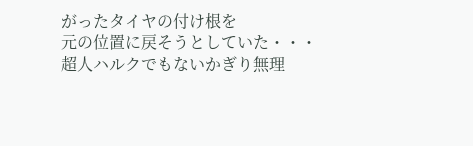がったタイヤの付け根を
元の位置に戻そうとしていた・・・
超人ハルクでもないかぎり無理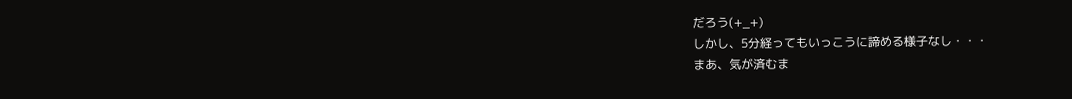だろう(+_+)
しかし、5分経ってもいっこうに諦める様子なし・・・
まあ、気が済むま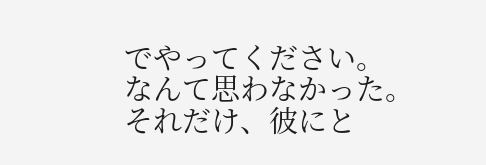でやってください。
なんて思わなかった。
それだけ、彼にと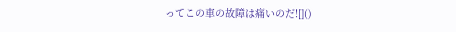ってこの車の故障は痛いのだ![]()